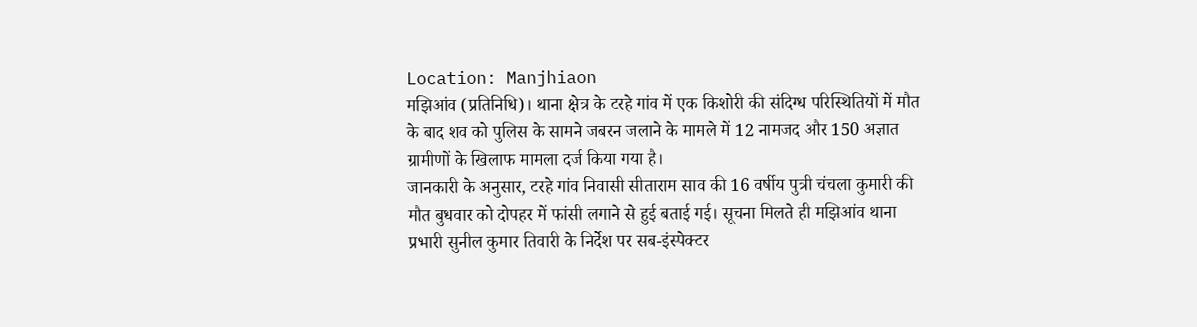Location: Manjhiaon
मझिआंव (प्रतिनिधि)। थाना क्षेत्र के टरहे गांव में एक किशोरी की संदिग्ध परिस्थितियों में मौत के बाद शव को पुलिस के सामने जबरन जलाने के मामले में 12 नामजद और 150 अज्ञात ग्रामीणों के खिलाफ मामला दर्ज किया गया है।
जानकारी के अनुसार, टरहे गांव निवासी सीताराम साव की 16 वर्षीय पुत्री चंचला कुमारी की मौत बुधवार को दोपहर में फांसी लगाने से हुई बताई गई। सूचना मिलते ही मझिआंव थाना प्रभारी सुनील कुमार तिवारी के निर्देश पर सब-इंस्पेक्टर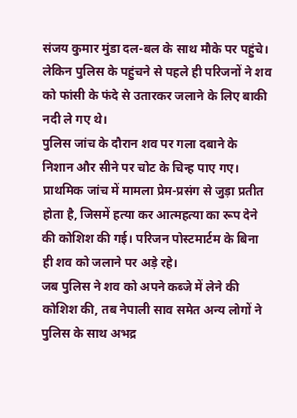संजय कुमार मुंडा दल-बल के साथ मौके पर पहुंचे। लेकिन पुलिस के पहुंचने से पहले ही परिजनों ने शव को फांसी के फंदे से उतारकर जलाने के लिए बाकी नदी ले गए थे।
पुलिस जांच के दौरान शव पर गला दबाने के निशान और सीने पर चोट के चिन्ह पाए गए। प्राथमिक जांच में मामला प्रेम-प्रसंग से जुड़ा प्रतीत होता है, जिसमें हत्या कर आत्महत्या का रूप देने की कोशिश की गई। परिजन पोस्टमार्टम के बिना ही शव को जलाने पर अड़े रहे।
जब पुलिस ने शव को अपने कब्जे में लेने की कोशिश की, तब नेपाली साव समेत अन्य लोगों ने पुलिस के साथ अभद्र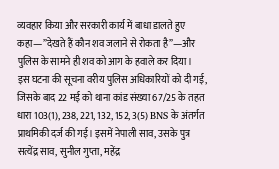व्यवहार किया और सरकारी कार्य में बाधा डालते हुए कहा—”देखते हैं कौन शव जलाने से रोकता है”—और पुलिस के सामने ही शव को आग के हवाले कर दिया।
इस घटना की सूचना वरीय पुलिस अधिकारियों को दी गई, जिसके बाद 22 मई को थाना कांड संख्या 67/25 के तहत धारा 103(1), 238, 221, 132, 152, 3(5) BNS के अंतर्गत प्राथमिकी दर्ज की गई। इसमें नेपाली साव, उसके पुत्र सत्येंद्र साव, सुनील गुप्ता, महेंद्र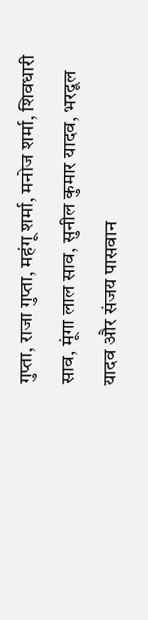गुप्ता, राजा गुप्ता, महंगू शर्मा, मनोज शर्मा, शिवधारी साव, मूंगा लाल साव, सुनील कुमार यादव, भरदूल यादव और संजय पासवान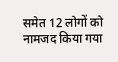समेत 12 लोगों को नामजद किया गया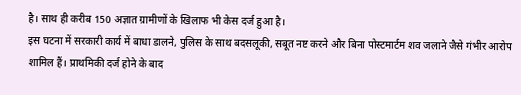है। साथ ही करीब 150 अज्ञात ग्रामीणों के खिलाफ भी केस दर्ज हुआ है।
इस घटना में सरकारी कार्य में बाधा डालने, पुलिस के साथ बदसलूकी, सबूत नष्ट करने और बिना पोस्टमार्टम शव जलाने जैसे गंभीर आरोप शामिल हैं। प्राथमिकी दर्ज होने के बाद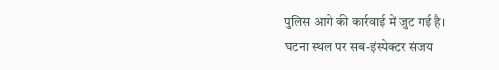पुलिस आगे की कार्रवाई में जुट गई है।
घटना स्थल पर सब-इंस्पेक्टर संजय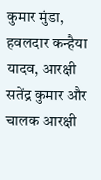कुमार मुंडा, हवलदार कन्हैया यादव, आरक्षी सतेंद्र कुमार और चालक आरक्षी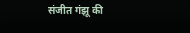संजीत गंझू की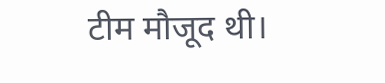टीम मौजूद थी।